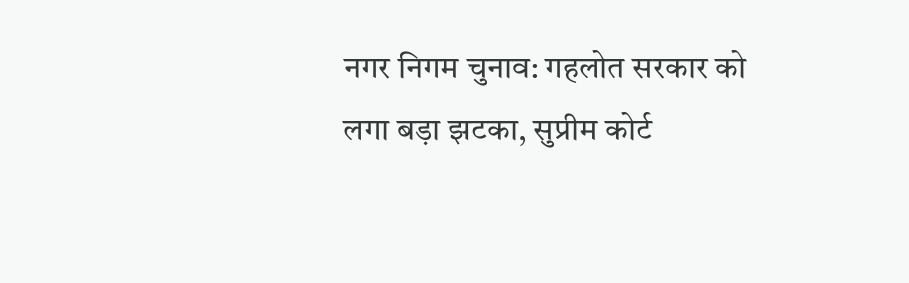नगर निगम चुनाव: गहलोत सरकार को लगा बड़ा झटका, सुप्रीम कोर्ट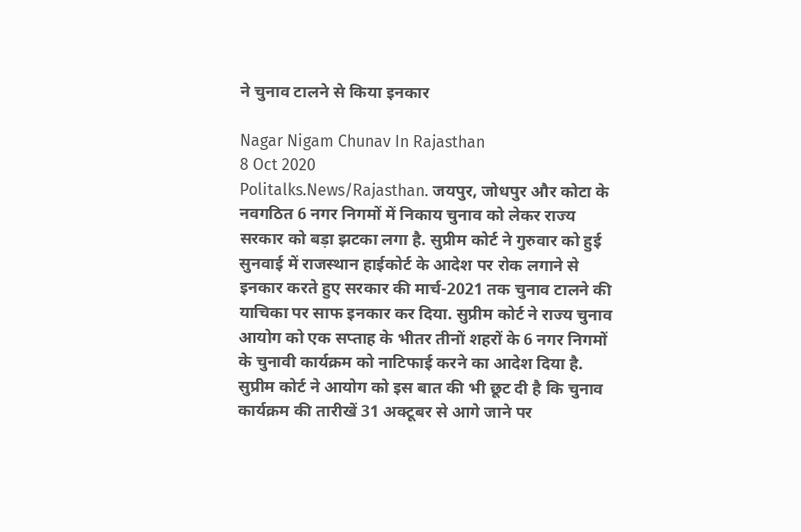ने चुनाव टालने से किया इनकार

Nagar Nigam Chunav In Rajasthan
8 Oct 2020
Politalks.News/Rajasthan. जयपुर, जोधपुर और कोटा के नवगठित 6 नगर निगमों में निकाय चुनाव को लेकर राज्य सरकार को बड़ा झटका लगा है. सुप्रीम कोर्ट ने गुरुवार को हुई सुनवाई में राजस्थान हाईकोर्ट के आदेश पर रोक लगाने से इनकार करते हुए सरकार की मार्च-2021 तक चुनाव टालने की याचिका पर साफ इनकार कर दिया. सुप्रीम कोर्ट ने राज्य चुनाव आयोग को एक सप्ताह के भीतर तीनों शहरों के 6 नगर निगमों के चुनावी कार्यक्रम को नाटिफाई करने का आदेश दिया है. सुप्रीम कोर्ट ने आयोग को इस बात की भी छूट दी है कि चुनाव कार्यक्रम की तारीखें 31 अक्टूबर से आगे जाने पर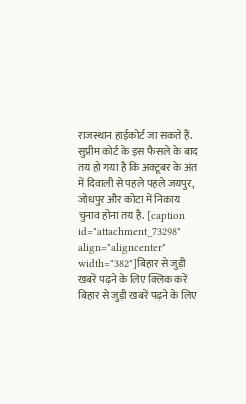राजस्थान हाईकोर्ट जा सकते हैं. सुप्रीम कोर्ट के इस फैसले के बाद तय हो गया है कि अक्टूबर के अंत में दिवाली से पहले पहले जयपुर, जोधपुर और कोटा में निकाय चुनाव होना तय है. [caption id="attachment_73298" align="aligncenter" width="382"]बिहार से जुड़ी खबरें पढ़ने के लिए क्लिक करें बिहार से जुड़ी खबरें पढ़ने के लिए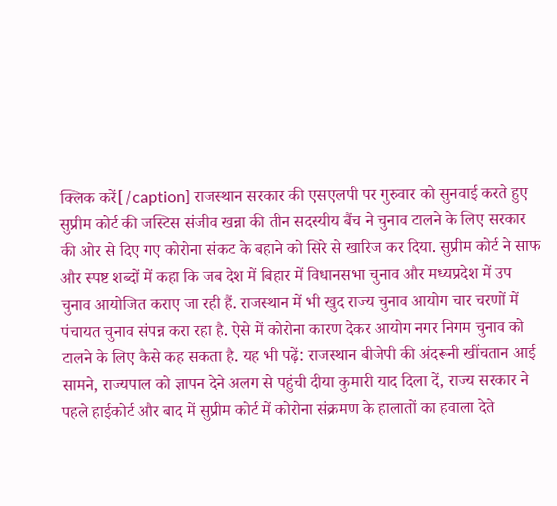क्लिक करें[/caption] राजस्थान सरकार की एसएलपी पर गुरुवार को सुनवाई करते हुए सुप्रीम कोर्ट की जस्टिस संजीव खन्ना की तीन सदस्यीय बैंच ने चुनाव टालने के लिए सरकार की ओर से दिए गए कोरोना संकट के बहाने को सिरे से खारिज कर दिया. सुप्रीम कोर्ट ने साफ और स्पष्ट शब्दों में कहा कि जब देश में बिहार में विधानसभा चुनाव और मध्यप्रदेश में उप चुनाव आयोजित कराए जा रही हैं. राजस्थान में भी खुद राज्य चुनाव आयोग चार चरणों में पंचायत चुनाव संपन्न करा रहा है. ऐसे में कोरोना कारण देकर आयोग नगर निगम चुनाव को टालने के लिए कैसे कह सकता है. यह भी पढ़ें: राजस्थान बीजेपी की अंदरूनी खींचतान आई सामने, राज्यपाल को ज्ञापन देने अलग से पहुंची दीया कुमारी याद दिला दें, राज्य सरकार ने पहले हाईकोर्ट और बाद में सुप्रीम कोर्ट में कोरोना संक्रमण के हालातों का हवाला देते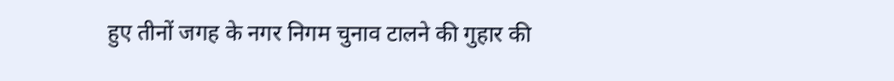हुए तीनों जगह के नगर निगम चुनाव टालने की गुहार की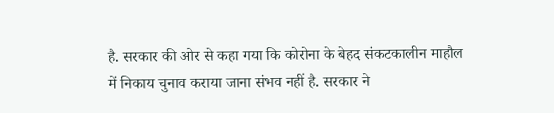है. सरकार की ओर से कहा गया कि कोरोना के बेहद संकटकालीन माहौल में निकाय चुनाव कराया जाना संभव नहीं है. सरकार ने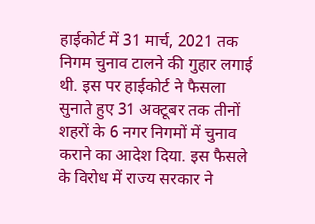हाईकोर्ट में 31 मार्च, 2021 तक निगम चुनाव टालने की गुहार लगाई थी. इस पर हाईकोर्ट ने फैसला सुनाते हुए 31 अक्टूबर तक तीनों शहरों के 6 नगर निगमों में चुनाव कराने का आदेश दिया. इस फैसले के विरोध में राज्य सरकार ने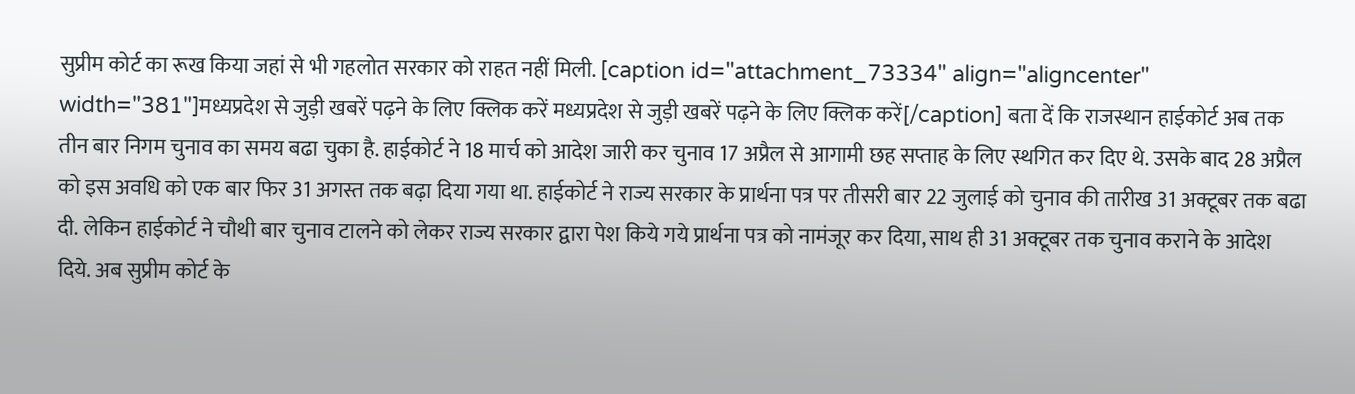सुप्रीम कोर्ट का रूख किया जहां से भी गहलोत सरकार को राहत नहीं मिली. [caption id="attachment_73334" align="aligncenter" width="381"]मध्यप्रदेश से जुड़ी खबरें पढ़ने के लिए क्लिक करें मध्यप्रदेश से जुड़ी खबरें पढ़ने के लिए क्लिक करें[/caption] बता दें कि राजस्थान हाईकोर्ट अब तक तीन बार निगम चुनाव का समय बढा चुका है. हाईकोर्ट ने 18 मार्च को आदेश जारी कर चुनाव 17 अप्रैल से आगामी छह सप्ताह के लिए स्थगित कर दिए थे. उसके बाद 28 अप्रैल को इस अवधि को एक बार फिर 31 अगस्त तक बढ़ा दिया गया था. हाईकोर्ट ने राज्य सरकार के प्रार्थना पत्र पर तीसरी बार 22 जुलाई को चुनाव की तारीख 31 अक्टूबर तक बढा दी. लेकिन हाईकोर्ट ने चौथी बार चुनाव टालने को लेकर राज्य सरकार द्वारा पेश किये गये प्रार्थना पत्र को नामंजूर कर दिया, साथ ही 31 अक्टूबर तक चुनाव कराने के आदेश दिये. अब सुप्रीम कोर्ट के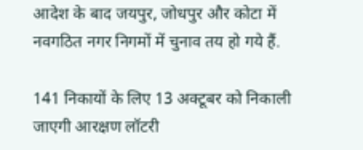आदेश के बाद जयपुर, जोधपुर और कोटा में नवगठित नगर निगमों में चुनाव तय हो गये हैं.

141 निकायों के लिए 13 अक्टूबर को निकाली जाएगी आरक्षण लॉटरी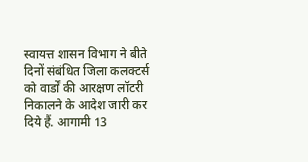स्वायत्त शासन विभाग ने बीते दिनों संबंधित जिला कलक्टर्स को वार्डों की आरक्षण लॉटरी निकालने के आदेश जारी कर दिये हैं. आगामी 13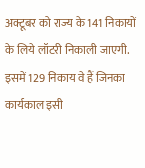अक्टूबर को राज्य के 141 निकायों के लिये लॉटरी निकाली जाएगी. इसमें 129 निकाय वे हैं जिनका कार्यकाल इसी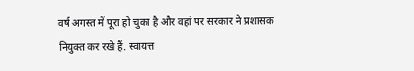वर्ष अगस्त में पूरा हो चुका है और वहां पर सरकार ने प्रशासक नियुक्त कर रखे हैं. स्वायत्त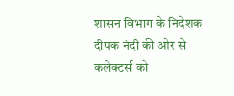शासन विभाग के निदेशक दीपक नंदी की ओर से कलेक्टर्स को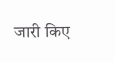जारी किए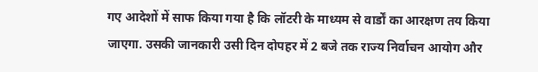गए आदेशों में साफ किया गया है कि लॉटरी के माध्यम से वार्डों का आरक्षण तय किया जाएगा. उसकी जानकारी उसी दिन दोपहर में 2 बजे तक राज्य निर्वाचन आयोग और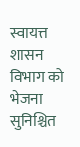स्वायत्त शासन विभाग को भेजना सुनिश्चित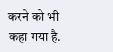करने को भी कहा गया है.